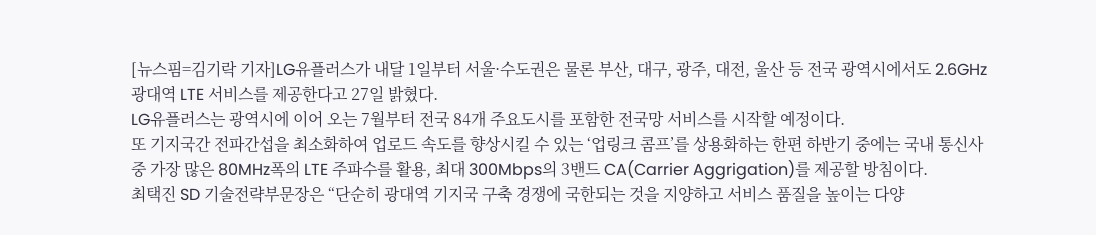[뉴스핌=김기락 기자]LG유플러스가 내달 1일부터 서울·수도권은 물론 부산, 대구, 광주, 대전, 울산 등 전국 광역시에서도 2.6GHz 광대역 LTE 서비스를 제공한다고 27일 밝혔다.
LG유플러스는 광역시에 이어 오는 7월부터 전국 84개 주요도시를 포함한 전국망 서비스를 시작할 예정이다.
또 기지국간 전파간섭을 최소화하여 업로드 속도를 향상시킬 수 있는 ‘업링크 콤프’를 상용화하는 한편 하반기 중에는 국내 통신사 중 가장 많은 80MHz폭의 LTE 주파수를 활용, 최대 300Mbps의 3밴드 CA(Carrier Aggrigation)를 제공할 방침이다.
최택진 SD 기술전략부문장은 “단순히 광대역 기지국 구축 경쟁에 국한되는 것을 지양하고 서비스 품질을 높이는 다양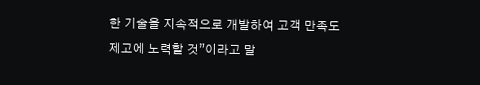한 기술을 지속적으로 개발하여 고객 만족도 제고에 노력할 것”이라고 말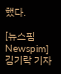했다.

[뉴스핌 Newspim] 김기락 기자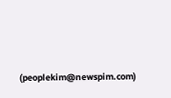(peoplekim@newspim.com)